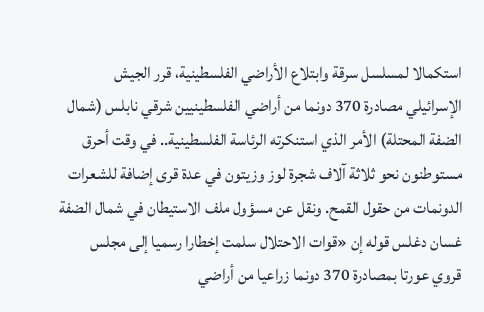استكمالا لمسلسل سرقة وابتلاع الأراضي الفلسطينية، قرر الجيش الإسرائيلي مصادرة 370 دونما من أراضي الفلسطينيين شرقي نابلس (شمال الضفة المحتلة) الأمر الذي استنكرته الرئاسة الفلسطينية.. في وقت أحرق مستوطنون نحو ثلاثة آلاف شجرة لوز وزيتون في عدة قرى إضافة للشعرات الدونمات من حقول القمح. ونقل عن مسؤول ملف الاستيطان في شمال الضفة غسان دغلس قوله إن «قوات الاحتلال سلمت إخطارا رسميا إلى مجلس قروي عورتا بمصادرة 370 دونما زراعيا من أراضي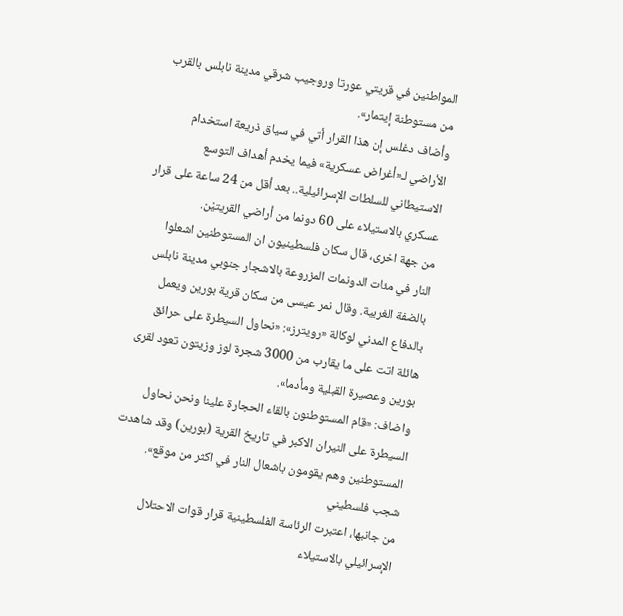المواطنين في قريتي عورتا وروجيب شرقي مدينة نابلس بالقرب من مستوطنة إيتمار».
وأضاف دغلس إن هذا القرار أتي في سياق ذريعة استخدام الأراضي لـ«أغراض عسكرية» فيما يخدم أهداف التوسع الاستيطاني للسلطات الإسرائيلية.. بعد أقل من 24 ساعة على قرار عسكري بالاستيلاء على 60 دونما من أراضي القريتيْن.
من جهة اخرى، قال سكان فلسطينيون ان المستوطنين اشعلوا النار في مئات الدونمات المزروعة بالاشجار جنوبي مدينة نابلس بالضفة الغربية. وقال نمر عيسى من سكان قرية بورين ويعمل بالدفاع المدني لوكالة «رويترز»: «نحاول السيطرة على حرائق هائلة اتت على ما يقارب من 3000 شجرة لوز وزيتون تعود لقرى بورين وعصيرة القبلية ومأدما».
واضاف: «قام المستوطنون بالقاء الحجارة علينا ونحن نحاول السيطرة على النيران الاكبر في تاريخ القرية (بورين) وقد شاهدت المستوطنين وهم يقومون باشعال النار في اكثر من موقع».
شجب فلسطيني
من جانبها، اعتبرت الرئاسة الفلسطينية قرار قوات الاحتلال الإسرائيلي بالاستيلاء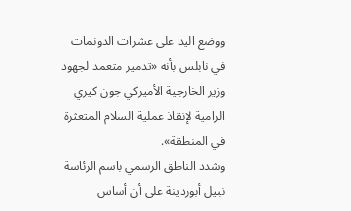ووضع اليد على عشرات الدونمات في نابلس بأنه «تدمير متعمد لجهود وزير الخارجية الأميركي جون كيري الرامية لإنقاذ عملية السلام المتعثرة في المنطقة».
وشدد الناطق الرسمي باسم الرئاسة نبيل أبوردينة على أن أساس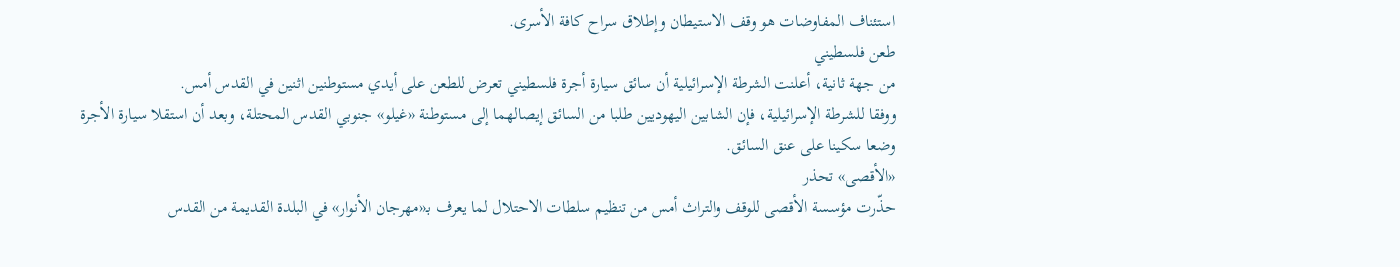استئناف المفاوضات هو وقف الاستيطان وإطلاق سراح كافة الأسرى.
طعن فلسطيني
من جهة ثانية، أعلنت الشرطة الإسرائيلية أن سائق سيارة أجرة فلسطيني تعرض للطعن على أيدي مستوطنين اثنين في القدس أمس.
ووفقا للشرطة الإسرائيلية، فإن الشابين اليهوديين طلبا من السائق إيصالهما إلى مستوطنة «غيلو» جنوبي القدس المحتلة، وبعد أن استقلا سيارة الأجرة وضعا سكينا على عنق السائق.
«الأقصى» تحذر
حذّرت مؤسسة الأقصى للوقف والتراث أمس من تنظيم سلطات الاحتلال لما يعرف بـ«مهرجان الأنوار» في البلدة القديمة من القدس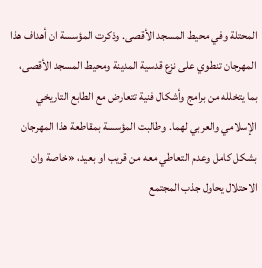المحتلة وفي محيط المسجد الأقصى. وذكرت المؤسسة ان أهداف هذا المهرجان تنطوي على نزع قدسية المدينة ومحيط المسجد الأقصى، بما يتخلله من برامج وأشكال فنية تتعارض مع الطابع التاريخي الإسلامي والعربي لهما. وطالبت المؤسسة بمقاطعة هذا المهرجان بشكل كامل وعدم التعاطي معه من قريب او بعيد، «خاصة وان الاحتلال يحاول جذب المجتمع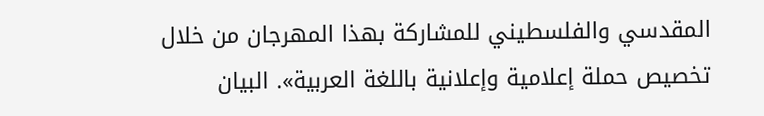المقدسي والفلسطيني للمشاركة بهذا المهرجان من خلال تخصيص حملة إعلامية وإعلانية باللغة العربية». البيان